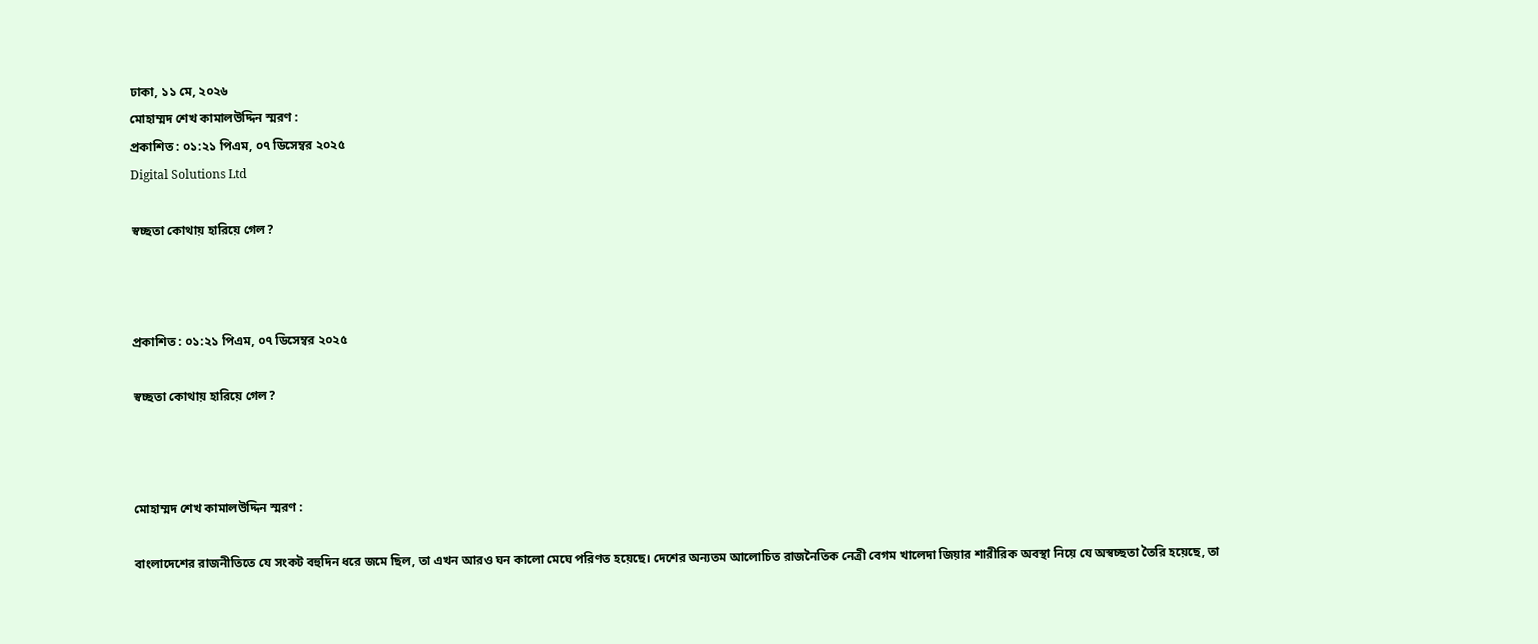ঢাকা, ১১ মে, ২০২৬
মোহাম্মদ শেখ কামালউদ্দিন স্মরণ :
প্রকাশিত : ০১:২১ পিএম, ০৭ ডিসেম্বর ২০২৫
Digital Solutions Ltd

স্বচ্ছতা কোথায় হারিয়ে গেল?



প্রকাশিত : ০১:২১ পিএম, ০৭ ডিসেম্বর ২০২৫

স্বচ্ছতা কোথায় হারিয়ে গেল?



মোহাম্মদ শেখ কামালউদ্দিন স্মরণ :

বাংলাদেশের রাজনীতিতে যে সংকট বহুদিন ধরে জমে ছিল, তা এখন আরও ঘন কালো মেঘে পরিণত হয়েছে। দেশের অন্যতম আলোচিত রাজনৈতিক নেত্রী বেগম খালেদা জিয়ার শারীরিক অবস্থা নিয়ে যে অস্বচ্ছতা তৈরি হয়েছে, তা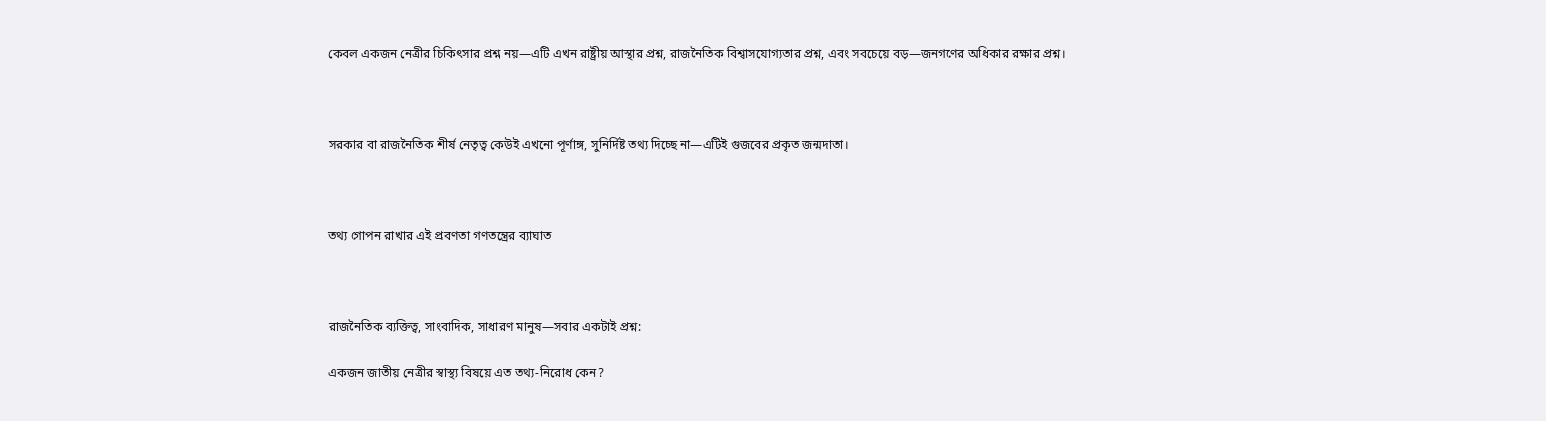কেবল একজন নেত্রীর চিকিৎসার প্রশ্ন নয়—এটি এখন রাষ্ট্রীয় আস্থার প্রশ্ন, রাজনৈতিক বিশ্বাসযোগ্যতার প্রশ্ন, এবং সবচেয়ে বড়—জনগণের অধিকার রক্ষার প্রশ্ন।



সরকার বা রাজনৈতিক শীর্ষ নেতৃত্ব কেউই এখনো পূর্ণাঙ্গ, সুনির্দিষ্ট তথ্য দিচ্ছে না—এটিই গুজবের প্রকৃত জন্মদাতা।



তথ্য গোপন রাখার এই প্রবণতা গণতন্ত্রের ব্যাঘাত



রাজনৈতিক ব্যক্তিত্ব, সাংবাদিক, সাধারণ মানুষ—সবার একটাই প্রশ্ন:

একজন জাতীয় নেত্রীর স্বাস্থ্য বিষয়ে এত তথ্য-নিরোধ কেন?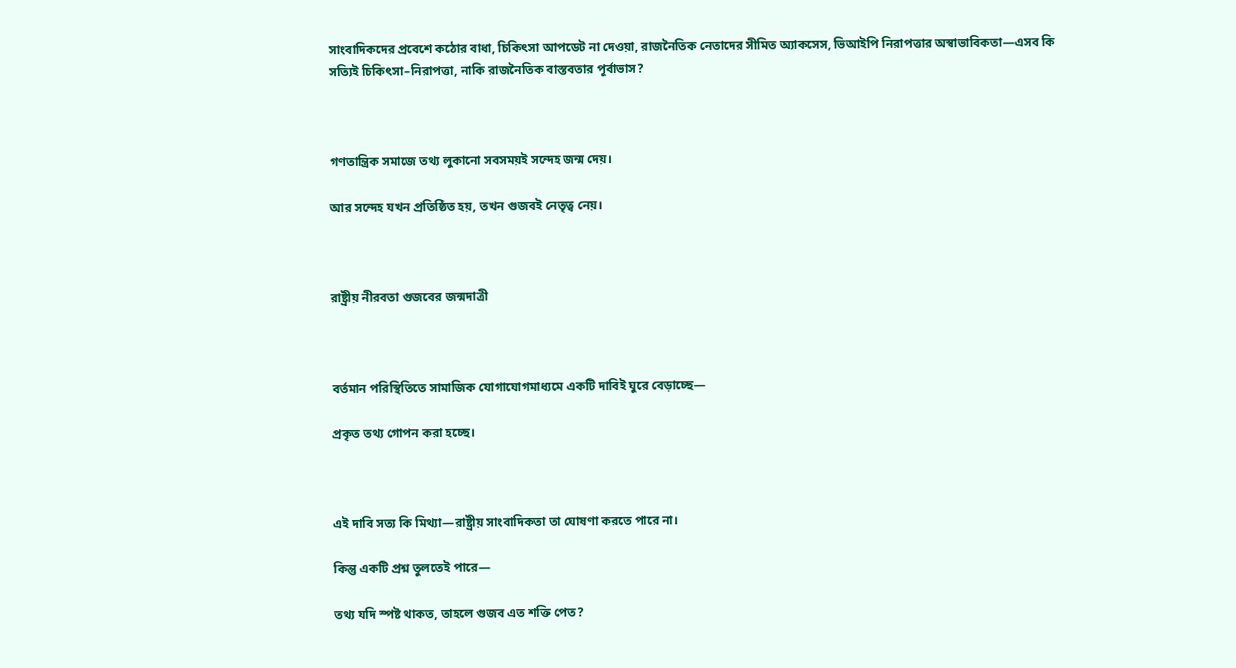সাংবাদিকদের প্রবেশে কঠোর বাধা, চিকিৎসা আপডেট না দেওয়া, রাজনৈতিক নেতাদের সীমিত অ্যাকসেস, ভিআইপি নিরাপত্তার অস্বাভাবিকতা—এসব কি সত্যিই চিকিৎসা–নিরাপত্তা, নাকি রাজনৈতিক বাস্তবতার পূর্বাভাস?



গণতান্ত্রিক সমাজে তথ্য লুকানো সবসময়ই সন্দেহ জন্ম দেয়।

আর সন্দেহ যখন প্রতিষ্ঠিত হয়, তখন গুজবই নেতৃত্ব নেয়।



রাষ্ট্রীয় নীরবতা গুজবের জন্মদাত্রী



বর্তমান পরিস্থিতিতে সামাজিক যোগাযোগমাধ্যমে একটি দাবিই ঘুরে বেড়াচ্ছে—

প্রকৃত তথ্য গোপন করা হচ্ছে।



এই দাবি সত্য কি মিথ্যা—রাষ্ট্রীয় সাংবাদিকতা তা ঘোষণা করতে পারে না।

কিন্তু একটি প্রশ্ন তুলতেই পারে—

তথ্য যদি স্পষ্ট থাকত, তাহলে গুজব এত শক্তি পেত?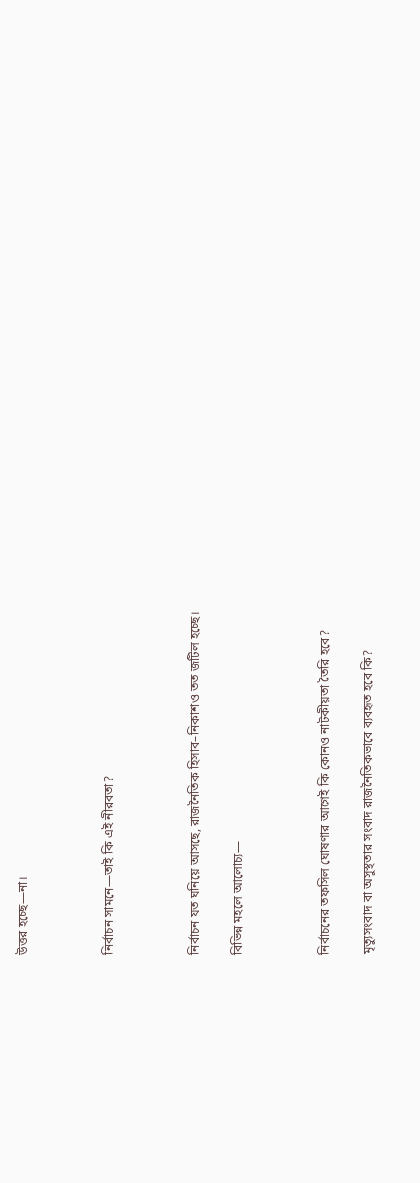উত্তর হচ্ছে—না।



নির্বাচন সামনে—তাই কি এই নীরবতা?



নির্বাচন যত ঘনিয়ে আসছে, রাজনৈতিক হিসাব–নিকাশও তত জটিল হচ্ছে।

বিভিন্ন মহলে আলোচ্য—



নির্বাচনের তফসিল ঘোষণার আগেই কি কোনও নাটকীয়তা তৈরি হবে?

মৃত্যুসংবাদ বা অসুস্থতার সংবাদ রাজনৈতিকভাবে ব্যবহৃত হবে কি?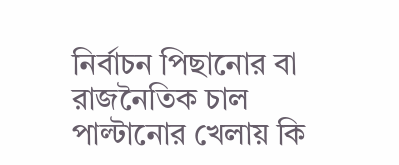নির্বাচন পিছানোর বা রাজনৈতিক চাল পাল্টানোর খেলায় কি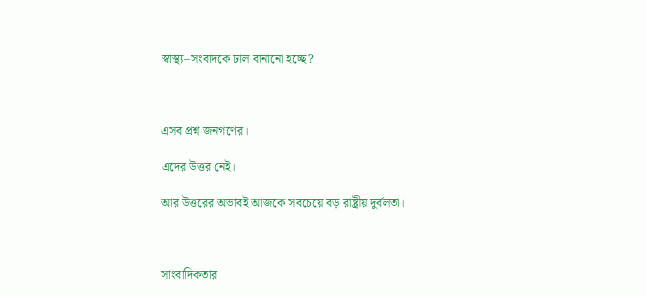স্বাস্থ্য–সংবাদকে ঢাল বানানো হচ্ছে?



এসব প্রশ্ন জনগণের।

এদের উত্তর নেই।

আর উত্তরের অভাবই আজকে সবচেয়ে বড় রাষ্ট্রীয় দুর্বলতা।



সাংবাদিকতার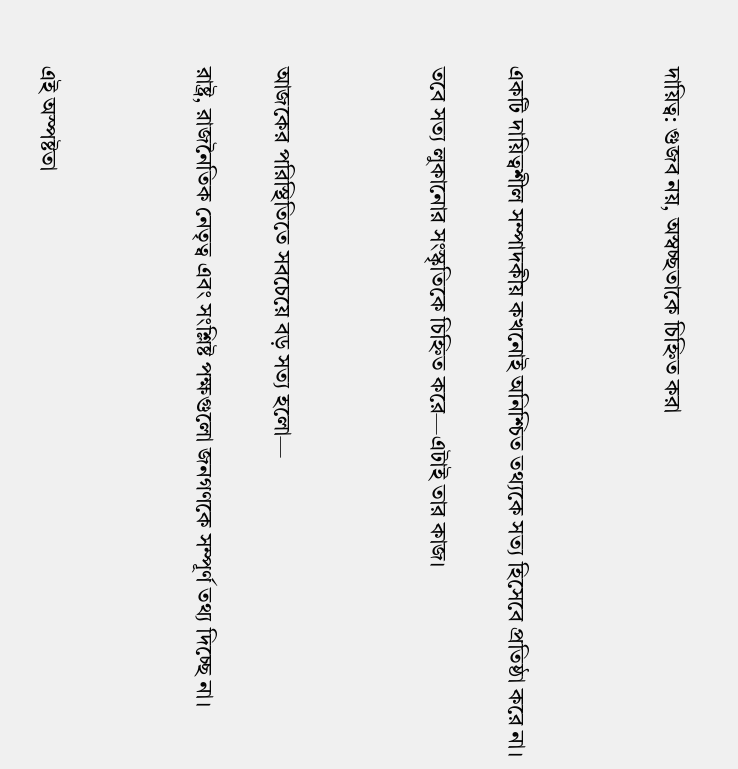দায়িত্ব: গুজব নয়, অস্বচ্ছতাকে চিহ্নিত করা



একটি দায়িত্বশীল সম্পাদকীয় কখনোই অনিশ্চিত তথ্যকে সত্য হিসেবে প্রতিষ্ঠা করে না।

তবে সত্য লুকানোর সংস্কৃতিকে চিহ্নিত করে—এটাই তার কাজ।



আজকের পরিস্থিতিতে সবচেয়ে বড় সত্য হলো—

রাষ্ট্র, রাজনৈতিক নেতৃত্ব এবং সংশ্লিষ্ট পক্ষগুলো জনগণকে সম্পূর্ণ তথ্য দিচ্ছে না।



এই অস্পষ্টতা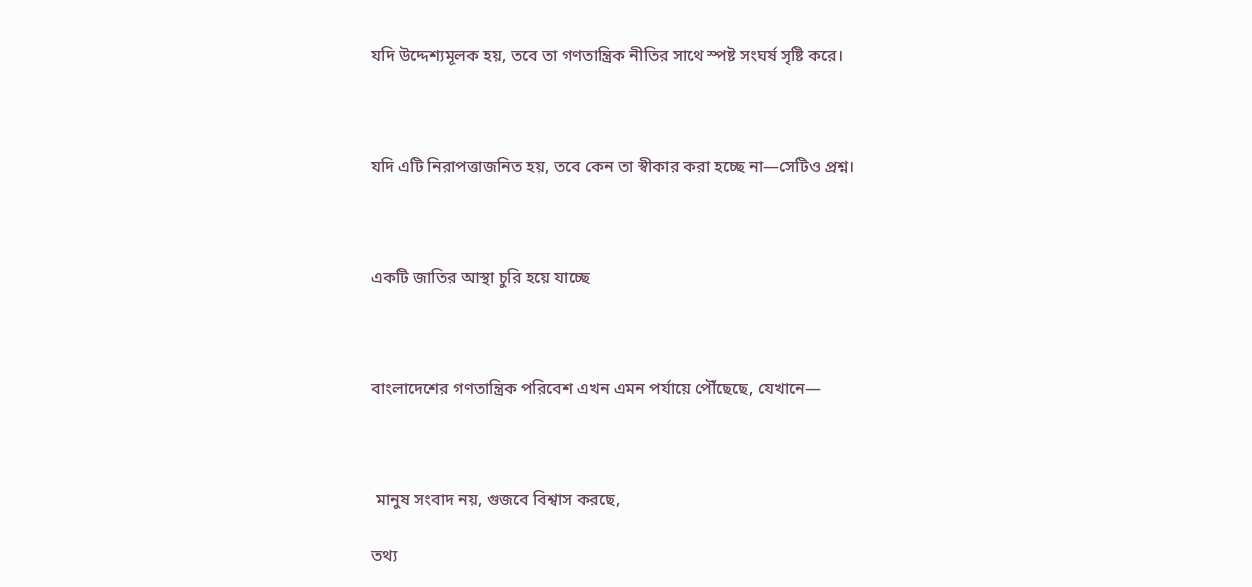যদি উদ্দেশ্যমূলক হয়, তবে তা গণতান্ত্রিক নীতির সাথে স্পষ্ট সংঘর্ষ সৃষ্টি করে।



যদি এটি নিরাপত্তাজনিত হয়, তবে কেন তা স্বীকার করা হচ্ছে না—সেটিও প্রশ্ন।



একটি জাতির আস্থা চুরি হয়ে যাচ্ছে



বাংলাদেশের গণতান্ত্রিক পরিবেশ এখন এমন পর্যায়ে পৌঁছেছে, যেখানে—



 মানুষ সংবাদ নয়, গুজবে বিশ্বাস করছে,

তথ্য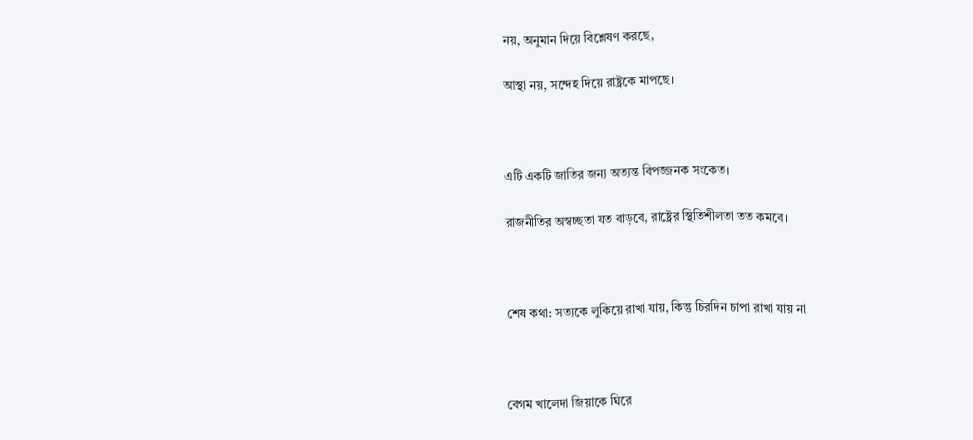নয়, অনুমান দিয়ে বিশ্লেষণ করছে,

আস্থা নয়, সন্দেহ দিয়ে রাষ্ট্রকে মাপছে।



এটি একটি জাতির জন্য অত্যন্ত বিপজ্জনক সংকেত।

রাজনীতির অস্বচ্ছতা যত বাড়বে, রাষ্ট্রের স্থিতিশীলতা তত কমবে।



শেষ কথা: সত্যকে লুকিয়ে রাখা যায়, কিন্তু চিরদিন চাপা রাখা যায় না



বেগম খালেদা জিয়াকে ঘিরে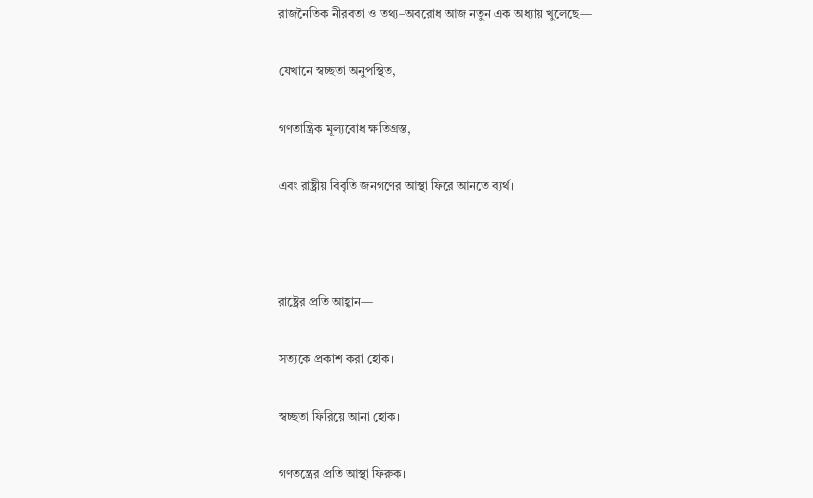রাজনৈতিক নীরবতা ও তথ্য–অবরোধ আজ নতুন এক অধ্যায় খুলেছে—

যেখানে স্বচ্ছতা অনুপস্থিত,

গণতান্ত্রিক মূল্যবোধ ক্ষতিগ্রস্ত,

এবং রাষ্ট্রীয় বিবৃতি জনগণের আস্থা ফিরে আনতে ব্যর্থ।



রাষ্ট্রের প্রতি আহ্বান—

সত্যকে প্রকাশ করা হোক।

স্বচ্ছতা ফিরিয়ে আনা হোক।

গণতন্ত্রের প্রতি আস্থা ফিরুক।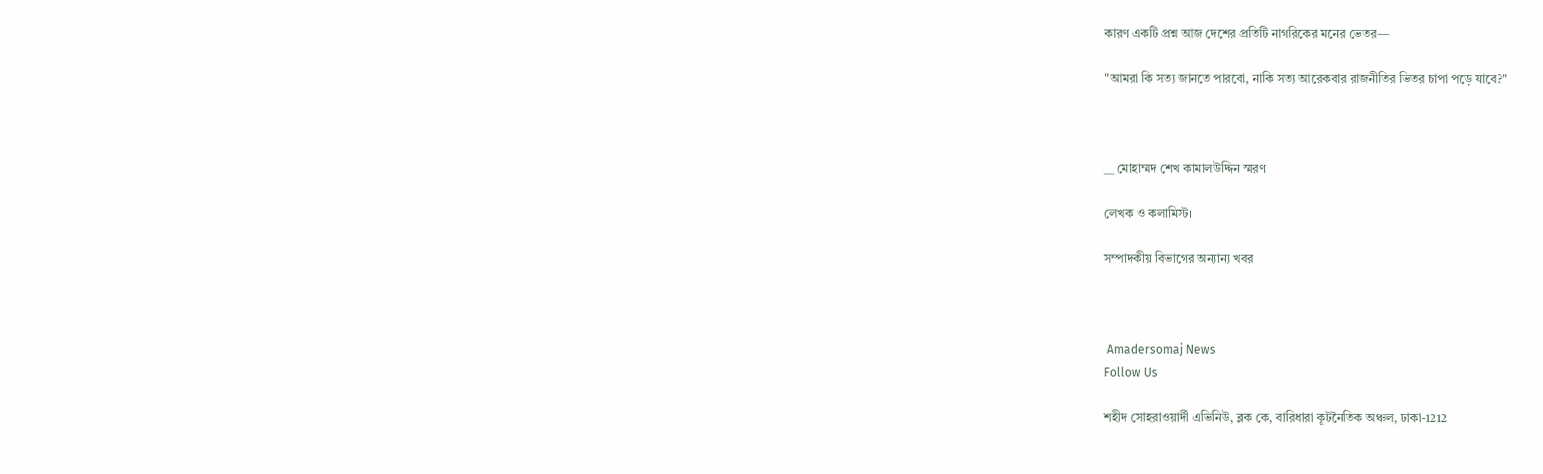কারণ একটি প্রশ্ন আজ দেশের প্রতিটি নাগরিকের মনের ভেতর—

"আমরা কি সত্য জানতে পারবো, নাকি সত্য আরেকবার রাজনীতির ভিতর চাপা পড়ে যাবে?"



__ মোহাম্মদ শেখ কামালউদ্দিন স্মরণ

লেখক ও কলামিস্ট।

সম্পাদকীয় বিভাগের অন্যান্য খবর



 Amadersomaj News
Follow Us

শহীদ সোহরাওয়ার্দী এভিনিউ, ব্লক কে, বারিধারা কূটনৈতিক অঞ্চল, ঢাকা-1212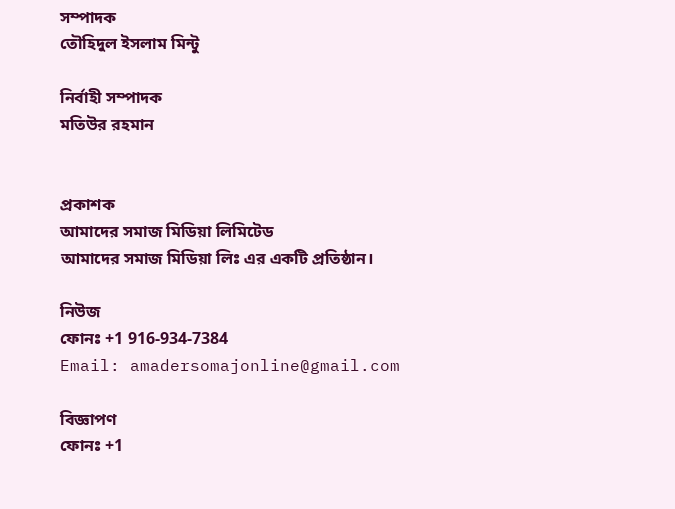সম্পাদক
তৌহিদুল ইসলাম মিন্টু

নির্বাহী সম্পাদক
মতিউর রহমান


প্রকাশক
আমাদের সমাজ মিডিয়া লিমিটেড
আমাদের সমাজ মিডিয়া লিঃ এর একটি প্রতিষ্ঠান।

নিউজ
ফোনঃ +1 916-934-7384
Email: amadersomajonline@gmail.com

বিজ্ঞাপণ
ফোনঃ +1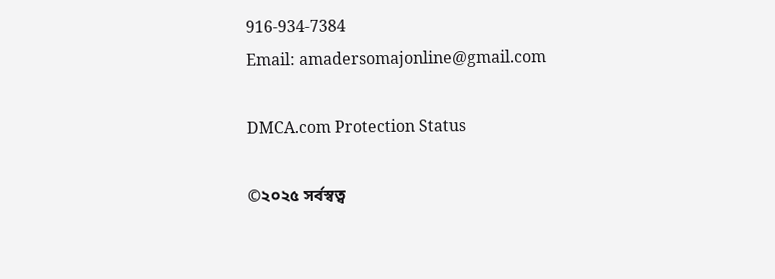916-934-7384
Email: amadersomajonline@gmail.com

DMCA.com Protection Status

©২০২৫ সর্বস্বত্ব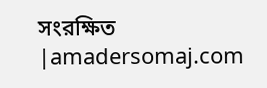সংরক্ষিত |amadersomaj.com